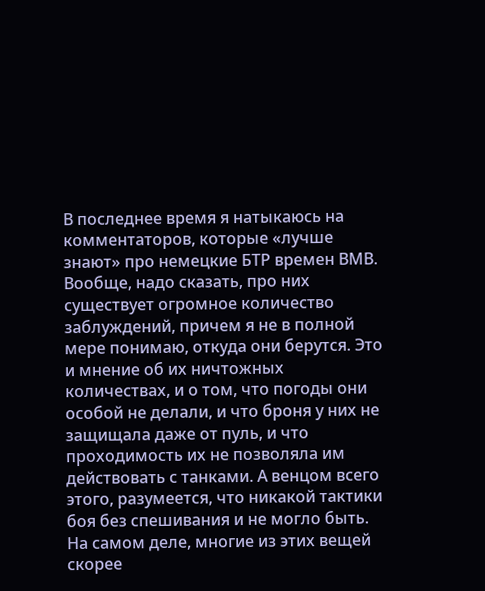В последнее время я натыкаюсь на комментаторов, которые «лучше знают» про немецкие БТР времен ВМВ. Вообще, надо сказать, про них существует огромное количество заблуждений, причем я не в полной мере понимаю, откуда они берутся. Это и мнение об их ничтожных количествах, и о том, что погоды они особой не делали, и что броня у них не защищала даже от пуль, и что проходимость их не позволяла им действовать с танками. А венцом всего этого, разумеется, что никакой тактики боя без спешивания и не могло быть.
На самом деле, многие из этих вещей скорее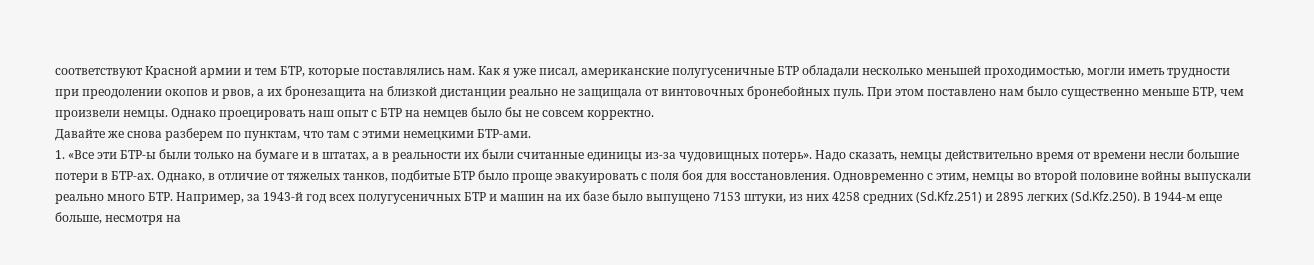соответствуют Красной армии и тем БТР, которые поставлялись нам. Как я уже писал, американские полугусеничные БТР обладали несколько меньшей проходимостью, могли иметь трудности при преодолении окопов и рвов, а их бронезащита на близкой дистанции реально не защищала от винтовочных бронебойных пуль. При этом поставлено нам было существенно меньше БТР, чем произвели немцы. Однако проецировать наш опыт с БТР на немцев было бы не совсем корректно.
Давайте же снова разберем по пунктам, что там с этими немецкими БТР-ами.
1. «Все эти БТР-ы были только на бумаге и в штатах, а в реальности их были считанные единицы из-за чудовищных потерь». Надо сказать, немцы действительно время от времени несли большие потери в БТР-ах. Однако, в отличие от тяжелых танков, подбитые БТР было проще эвакуировать с поля боя для восстановления. Одновременно с этим, немцы во второй половине войны выпускали реально много БТР. Например, за 1943-й год всех полугусеничных БТР и машин на их базе было выпущено 7153 штуки, из них 4258 средних (Sd.Kfz.251) и 2895 легких (Sd.Kfz.250). В 1944-м еще больше, несмотря на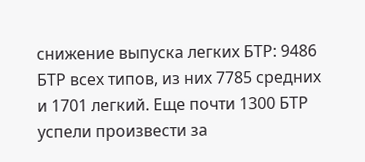снижение выпуска легких БТР: 9486 БТР всех типов, из них 7785 средних и 1701 легкий. Еще почти 1300 БТР успели произвести за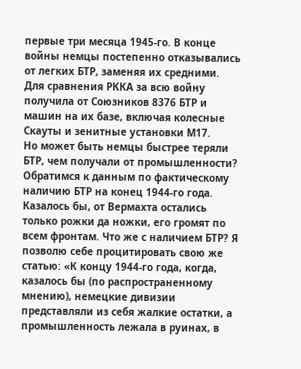первые три месяца 1945-го. В конце войны немцы постепенно отказывались от легких БТР, заменяя их средними. Для сравнения РККА за всю войну получила от Союзников 8376 БТР и машин на их базе, включая колесные Скауты и зенитные установки М17.
Но может быть немцы быстрее теряли БТР, чем получали от промышленности? Обратимся к данным по фактическому наличию БТР на конец 1944-го года. Казалось бы, от Вермахта остались только рожки да ножки, его громят по всем фронтам. Что же с наличием БТР? Я позволю себе процитировать свою же статью: «К концу 1944-го года, когда, казалось бы (по распространенному мнению), немецкие дивизии представляли из себя жалкие остатки, а промышленность лежала в руинах, в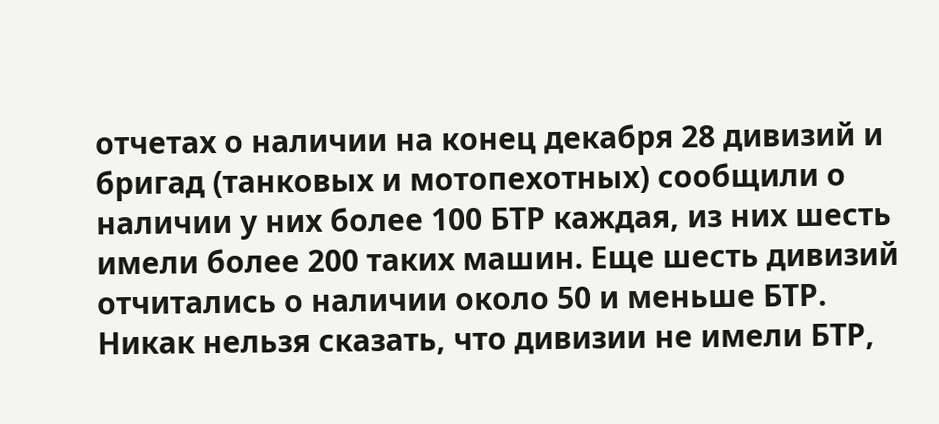отчетах о наличии на конец декабря 28 дивизий и бригад (танковых и мотопехотных) сообщили о наличии у них более 100 БТР каждая, из них шесть имели более 200 таких машин. Еще шесть дивизий отчитались о наличии около 50 и меньше БТР. Никак нельзя сказать, что дивизии не имели БТР,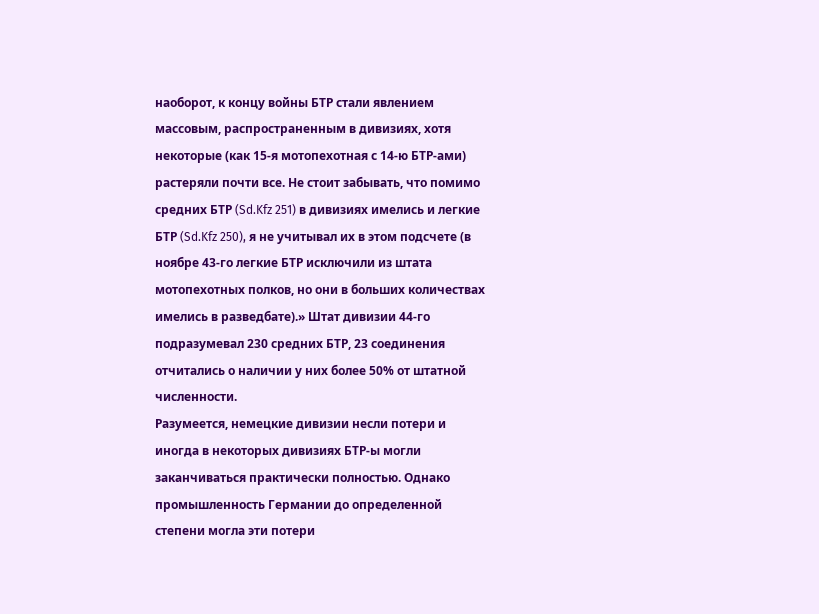наоборот, к концу войны БТР стали явлением массовым, распространенным в дивизиях, хотя некоторые (как 15-я мотопехотная с 14-ю БТР-ами) растеряли почти все. Не стоит забывать, что помимо средних БТР (Sd.Kfz 251) в дивизиях имелись и легкие БТР (Sd.Kfz 250), я не учитывал их в этом подсчете (в ноябре 43-го легкие БТР исключили из штата мотопехотных полков, но они в больших количествах имелись в разведбате).» Штат дивизии 44-го подразумевал 230 средних БТР, 23 соединения отчитались о наличии у них более 50% от штатной численности.
Разумеется, немецкие дивизии несли потери и иногда в некоторых дивизиях БТР-ы могли заканчиваться практически полностью. Однако промышленность Германии до определенной степени могла эти потери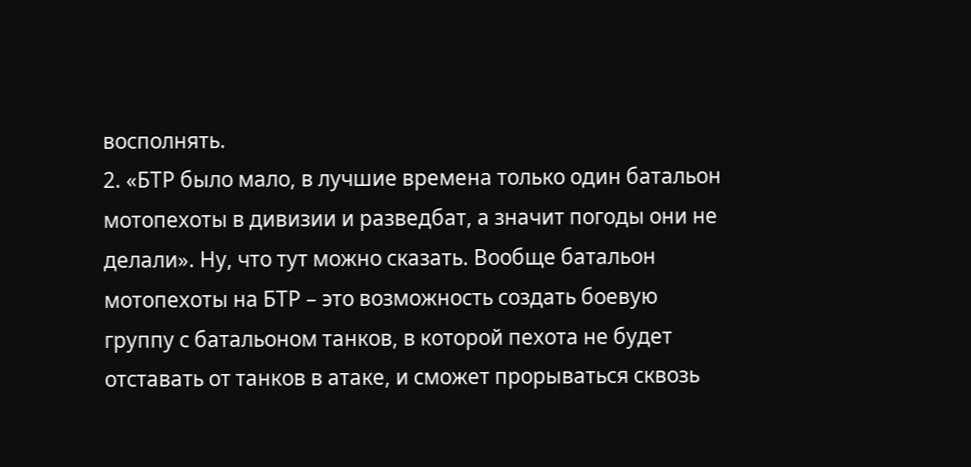восполнять.
2. «БТР было мало, в лучшие времена только один батальон мотопехоты в дивизии и разведбат, а значит погоды они не делали». Ну, что тут можно сказать. Вообще батальон мотопехоты на БТР – это возможность создать боевую группу с батальоном танков, в которой пехота не будет отставать от танков в атаке, и сможет прорываться сквозь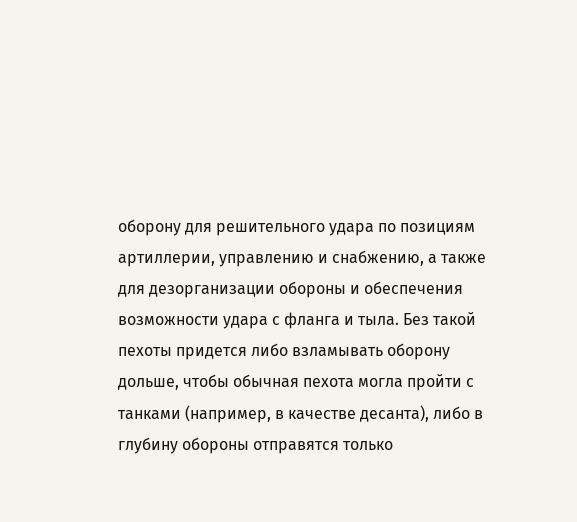оборону для решительного удара по позициям артиллерии, управлению и снабжению, а также для дезорганизации обороны и обеспечения возможности удара с фланга и тыла. Без такой пехоты придется либо взламывать оборону дольше, чтобы обычная пехота могла пройти с танками (например, в качестве десанта), либо в глубину обороны отправятся только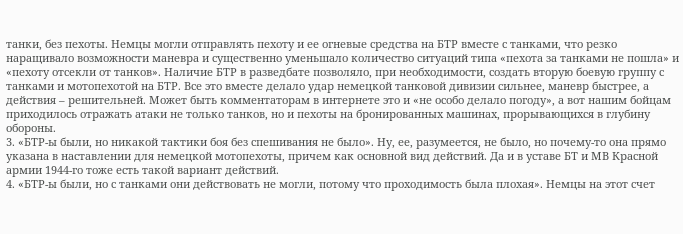танки, без пехоты. Немцы могли отправлять пехоту и ее огневые средства на БТР вместе с танками, что резко наращивало возможности маневра и существенно уменьшало количество ситуаций типа «пехота за танками не пошла» и «пехоту отсекли от танков». Наличие БТР в разведбате позволяло, при необходимости, создать вторую боевую группу с танками и мотопехотой на БТР. Все это вместе делало удар немецкой танковой дивизии сильнее, маневр быстрее, а действия – решительней. Может быть комментаторам в интернете это и «не особо делало погоду», а вот нашим бойцам приходилось отражать атаки не только танков, но и пехоты на бронированных машинах, прорывающихся в глубину обороны.
3. «БТР-ы были, но никакой тактики боя без спешивания не было». Ну, ее, разумеется, не было, но почему-то она прямо указана в наставлении для немецкой мотопехоты, причем как основной вид действий. Да и в уставе БТ и МВ Красной армии 1944-го тоже есть такой вариант действий.
4. «БТР-ы были, но с танками они действовать не могли, потому что проходимость была плохая». Немцы на этот счет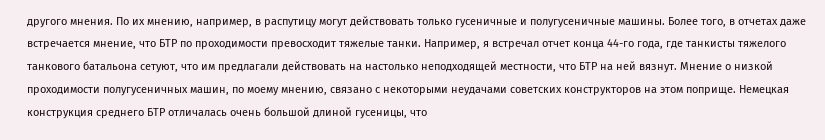другого мнения. По их мнению, например, в распутицу могут действовать только гусеничные и полугусеничные машины. Более того, в отчетах даже встречается мнение, что БТР по проходимости превосходит тяжелые танки. Например, я встречал отчет конца 44-го года, где танкисты тяжелого танкового батальона сетуют, что им предлагали действовать на настолько неподходящей местности, что БТР на ней вязнут. Мнение о низкой проходимости полугусеничных машин, по моему мнению, связано с некоторыми неудачами советских конструкторов на этом поприще. Немецкая конструкция среднего БТР отличалась очень большой длиной гусеницы, что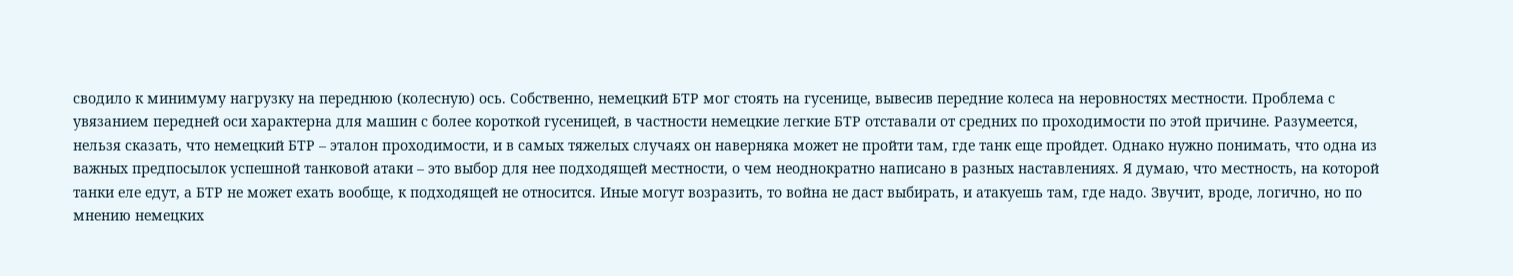сводило к минимуму нагрузку на переднюю (колесную) ось. Собственно, немецкий БТР мог стоять на гусенице, вывесив передние колеса на неровностях местности. Проблема с увязанием передней оси характерна для машин с более короткой гусеницей, в частности немецкие легкие БТР отставали от средних по проходимости по этой причине. Разумеется, нельзя сказать, что немецкий БТР – эталон проходимости, и в самых тяжелых случаях он наверняка может не пройти там, где танк еще пройдет. Однако нужно понимать, что одна из важных предпосылок успешной танковой атаки – это выбор для нее подходящей местности, о чем неоднократно написано в разных наставлениях. Я думаю, что местность, на которой танки еле едут, а БТР не может ехать вообще, к подходящей не относится. Иные могут возразить, то война не даст выбирать, и атакуешь там, где надо. Звучит, вроде, логично, но по мнению немецких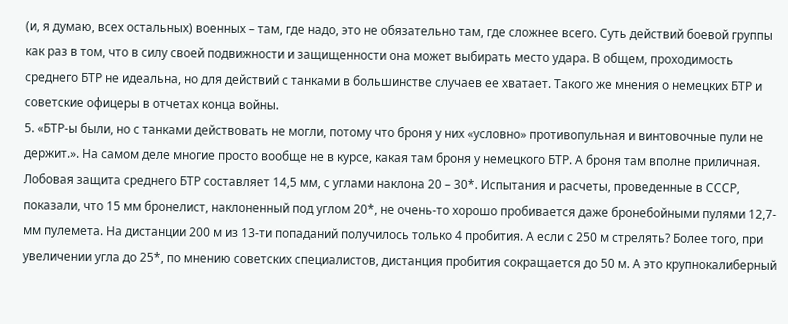(и, я думаю, всех остальных) военных – там, где надо, это не обязательно там, где сложнее всего. Суть действий боевой группы как раз в том, что в силу своей подвижности и защищенности она может выбирать место удара. В общем, проходимость среднего БТР не идеальна, но для действий с танками в большинстве случаев ее хватает. Такого же мнения о немецких БТР и советские офицеры в отчетах конца войны.
5. «БТР-ы были, но с танками действовать не могли, потому что броня у них «условно» противопульная и винтовочные пули не держит.». На самом деле многие просто вообще не в курсе, какая там броня у немецкого БТР. А броня там вполне приличная. Лобовая защита среднего БТР составляет 14,5 мм, с углами наклона 20 – 30*. Испытания и расчеты, проведенные в СССР, показали, что 15 мм бронелист, наклоненный под углом 20*, не очень-то хорошо пробивается даже бронебойными пулями 12,7-мм пулемета. На дистанции 200 м из 13-ти попаданий получилось только 4 пробития. А если с 250 м стрелять? Более того, при увеличении угла до 25*, по мнению советских специалистов, дистанция пробития сокращается до 50 м. А это крупнокалиберный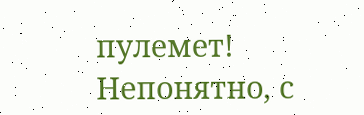пулемет! Непонятно, с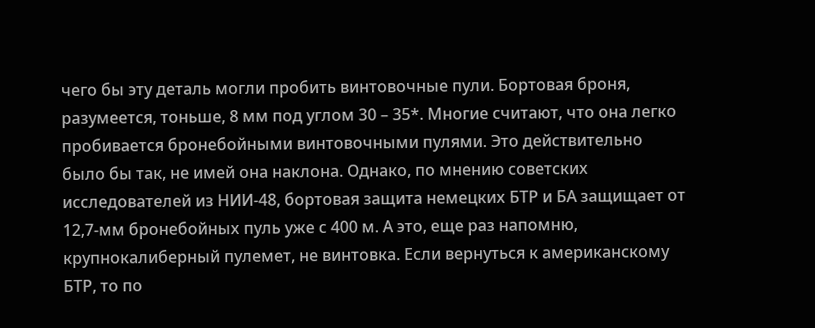чего бы эту деталь могли пробить винтовочные пули. Бортовая броня, разумеется, тоньше, 8 мм под углом 30 – 35*. Многие считают, что она легко пробивается бронебойными винтовочными пулями. Это действительно было бы так, не имей она наклона. Однако, по мнению советских исследователей из НИИ-48, бортовая защита немецких БТР и БА защищает от 12,7-мм бронебойных пуль уже с 400 м. А это, еще раз напомню, крупнокалиберный пулемет, не винтовка. Если вернуться к американскому БТР, то по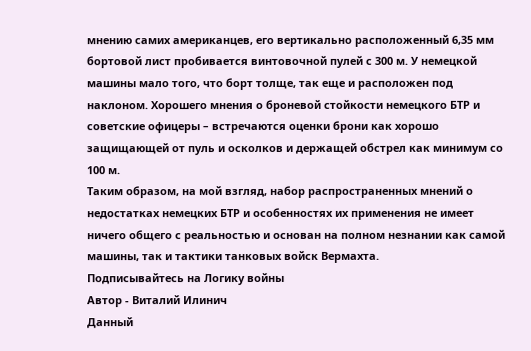мнению самих американцев, его вертикально расположенный 6,35 мм бортовой лист пробивается винтовочной пулей с 300 м. У немецкой машины мало того, что борт толще, так еще и расположен под наклоном. Хорошего мнения о броневой стойкости немецкого БТР и советские офицеры – встречаются оценки брони как хорошо защищающей от пуль и осколков и держащей обстрел как минимум со 100 м.
Таким образом, на мой взгляд, набор распространенных мнений о недостатках немецких БТР и особенностях их применения не имеет ничего общего с реальностью и основан на полном незнании как самой машины, так и тактики танковых войск Вермахта.
Подписывайтесь на Логику войны
Автор - Виталий Илинич
Данный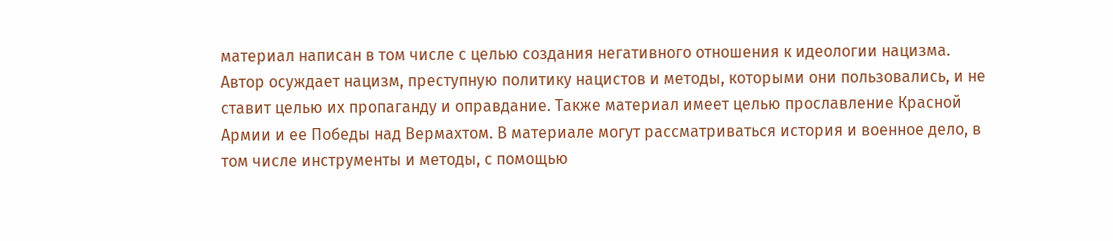материал написан в том числе с целью создания негативного отношения к идеологии нацизма. Автор осуждает нацизм, преступную политику нацистов и методы, которыми они пользовались, и не ставит целью их пропаганду и оправдание. Также материал имеет целью прославление Красной Армии и ее Победы над Вермахтом. В материале могут рассматриваться история и военное дело, в том числе инструменты и методы, с помощью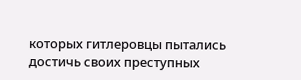которых гитлеровцы пытались достичь своих преступных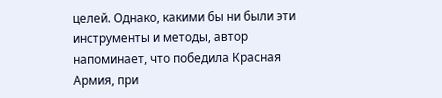целей. Однако, какими бы ни были эти инструменты и методы, автор напоминает, что победила Красная Армия, при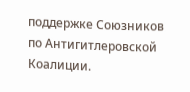поддержке Союзников по Антигитлеровской Коалиции.